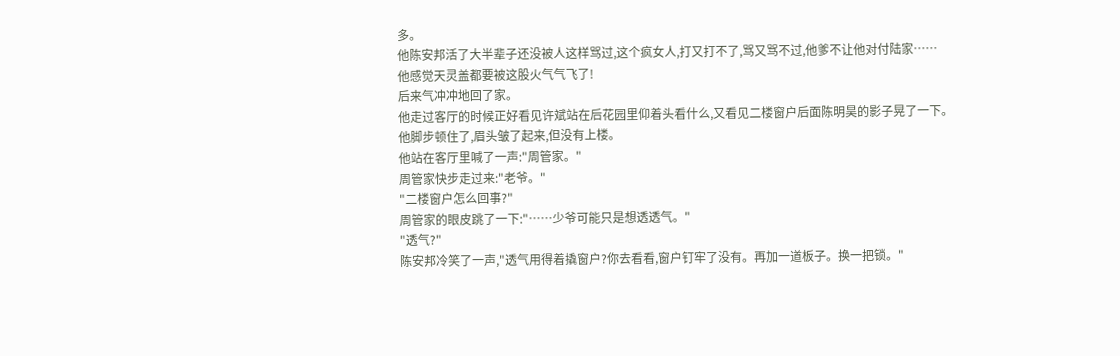多。
他陈安邦活了大半辈子还没被人这样骂过,这个疯女人,打又打不了,骂又骂不过,他爹不让他对付陆家……
他感觉天灵盖都要被这股火气气飞了!
后来气冲冲地回了家。
他走过客厅的时候正好看见许斌站在后花园里仰着头看什么,又看见二楼窗户后面陈明昊的影子晃了一下。
他脚步顿住了,眉头皱了起来,但没有上楼。
他站在客厅里喊了一声:"周管家。"
周管家快步走过来:"老爷。"
"二楼窗户怎么回事?"
周管家的眼皮跳了一下:"……少爷可能只是想透透气。"
"透气?"
陈安邦冷笑了一声,"透气用得着撬窗户?你去看看,窗户钉牢了没有。再加一道板子。换一把锁。"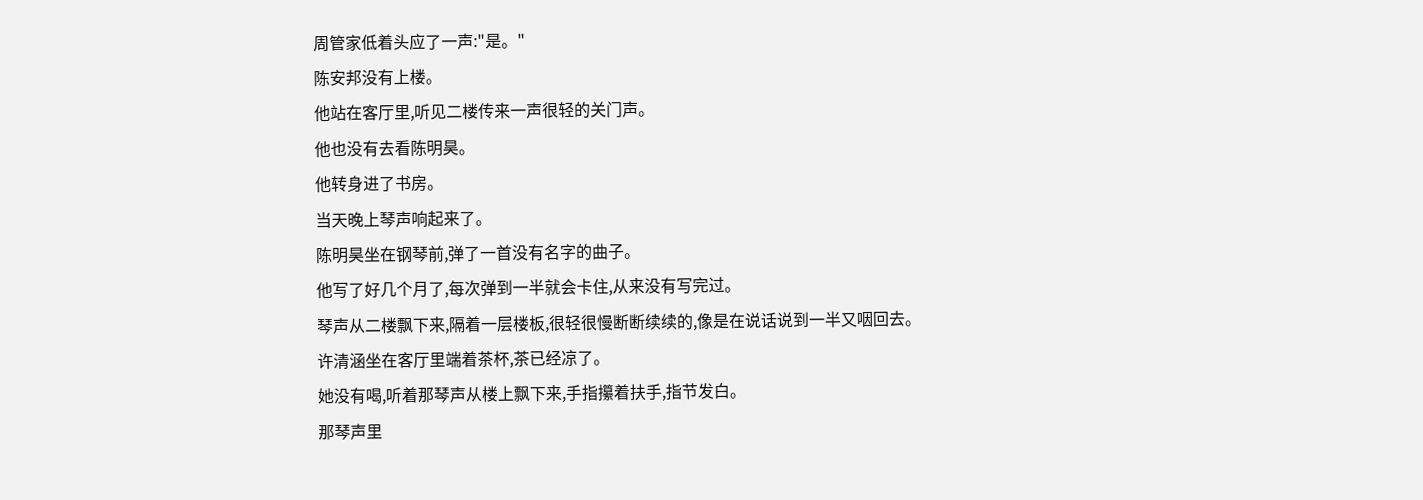周管家低着头应了一声:"是。"
陈安邦没有上楼。
他站在客厅里,听见二楼传来一声很轻的关门声。
他也没有去看陈明昊。
他转身进了书房。
当天晚上琴声响起来了。
陈明昊坐在钢琴前,弹了一首没有名字的曲子。
他写了好几个月了,每次弹到一半就会卡住,从来没有写完过。
琴声从二楼飘下来,隔着一层楼板,很轻很慢断断续续的,像是在说话说到一半又咽回去。
许清涵坐在客厅里端着茶杯,茶已经凉了。
她没有喝,听着那琴声从楼上飘下来,手指攥着扶手,指节发白。
那琴声里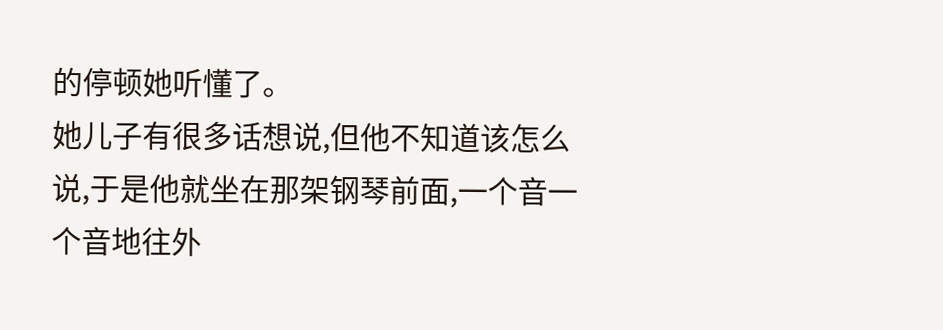的停顿她听懂了。
她儿子有很多话想说,但他不知道该怎么说,于是他就坐在那架钢琴前面,一个音一个音地往外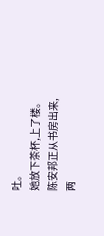吐。
她放下茶杯,上了楼。
陈安邦正从书房出来,两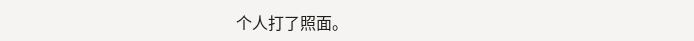个人打了照面。